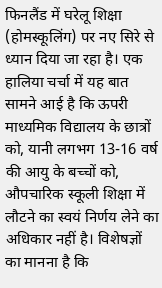फिनलैंड में घरेलू शिक्षा (होमस्कूलिंग) पर नए सिरे से ध्यान दिया जा रहा है। एक हालिया चर्चा में यह बात सामने आई है कि ऊपरी माध्यमिक विद्यालय के छात्रों को, यानी लगभग 13-16 वर्ष की आयु के बच्चों को, औपचारिक स्कूली शिक्षा में लौटने का स्वयं निर्णय लेने का अधिकार नहीं है। विशेषज्ञों का मानना है कि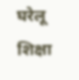घरेलू शिक्षा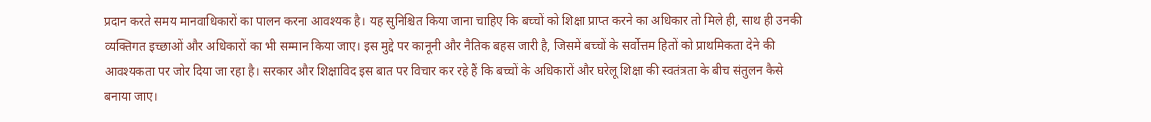प्रदान करते समय मानवाधिकारों का पालन करना आवश्यक है। यह सुनिश्चित किया जाना चाहिए कि बच्चों को शिक्षा प्राप्त करने का अधिकार तो मिले ही, साथ ही उनकी व्यक्तिगत इच्छाओं और अधिकारों का भी सम्मान किया जाए। इस मुद्दे पर कानूनी और नैतिक बहस जारी है, जिसमें बच्चों के सर्वोत्तम हितों को प्राथमिकता देने की आवश्यकता पर जोर दिया जा रहा है। सरकार और शिक्षाविद इस बात पर विचार कर रहे हैं कि बच्चों के अधिकारों और घरेलू शिक्षा की स्वतंत्रता के बीच संतुलन कैसे बनाया जाए।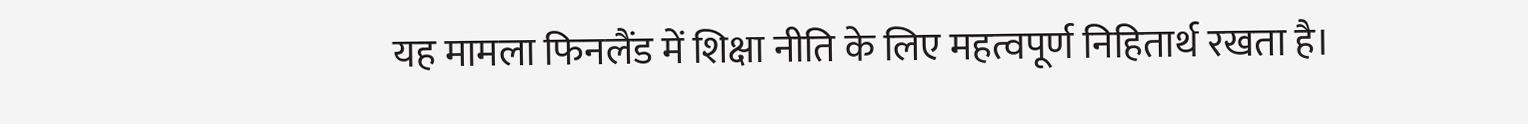यह मामला फिनलैंड में शिक्षा नीति के लिए महत्वपूर्ण निहितार्थ रखता है।